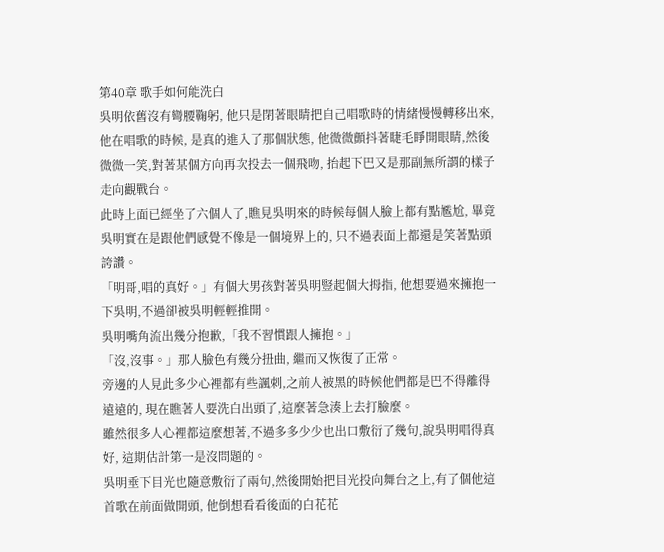第40章 歌手如何能洗白
吳明依舊沒有彎腰鞠躬, 他只是閉著眼睛把自己唱歌時的情緒慢慢轉移出來, 他在唱歌的時候, 是真的進入了那個狀態, 他微微顫抖著睫毛睜開眼睛,然後微微一笑,對著某個方向再次投去一個飛吻, 抬起下巴又是那副無所謂的樣子走向觀戰台。
此時上面已經坐了六個人了,瞧見吳明來的時候每個人臉上都有點尷尬, 畢竟吳明實在是跟他們感覺不像是一個境界上的, 只不過表面上都還是笑著點頭誇讚。
「明哥,唱的真好。」有個大男孩對著吳明豎起個大拇指, 他想要過來擁抱一下吳明,不過卻被吳明輕輕推開。
吳明嘴角流出幾分抱歉,「我不習慣跟人擁抱。」
「沒,沒事。」那人臉色有幾分扭曲, 繼而又恢復了正常。
旁邊的人見此多少心裡都有些諷刺,之前人被黑的時候他們都是巴不得離得遠遠的, 現在瞧著人要洗白出頭了,這麼著急湊上去打臉麼。
雖然很多人心裡都這麼想著,不過多多少少也出口敷衍了幾句,說吳明唱得真好, 這期估計第一是沒問題的。
吳明垂下目光也隨意敷衍了兩句,然後開始把目光投向舞台之上,有了個他這首歌在前面做開頭, 他倒想看看後面的白花花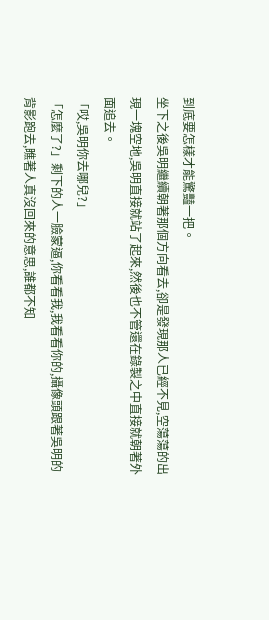到底要怎樣才能驚豔一把。
坐下之後吳明繼續朝著那個方向看去,卻是發現那人已經不見,空蕩蕩的出現一塊空地,吳明直接就站了起來,然後也不管還在錄製之中直接就朝著外面追去。
「哎,吳明你去哪兒?」
「怎麼了?」剩下的人一臉蒙逼,你看看我,我看看你的,攝像頭跟著吳明的背影跑去,瞧著人真沒回來的意思,誰都不知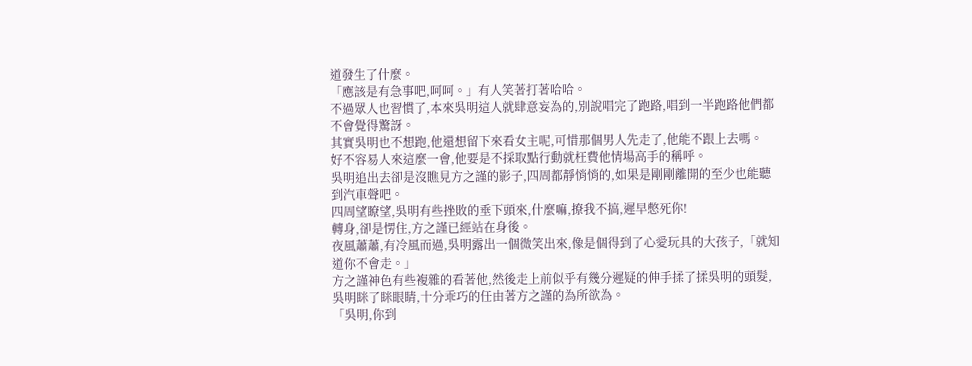道發生了什麼。
「應該是有急事吧,呵呵。」有人笑著打著哈哈。
不過眾人也習慣了,本來吳明這人就肆意妄為的,別說唱完了跑路,唱到一半跑路他們都不會覺得驚訝。
其實吳明也不想跑,他還想留下來看女主呢,可惜那個男人先走了,他能不跟上去嗎。
好不容易人來這麼一會,他要是不採取點行動就枉費他情場高手的稱呼。
吳明追出去卻是沒瞧見方之謹的影子,四周都靜悄悄的,如果是剛剛離開的至少也能聽到汽車聲吧。
四周望瞭望,吳明有些挫敗的垂下頭來,什麼嘛,撩我不搞,遲早憋死你!
轉身,卻是愣住,方之謹已經站在身後。
夜風蕭蕭,有冷風而過,吳明露出一個微笑出來,像是個得到了心愛玩具的大孩子,「就知道你不會走。」
方之謹神色有些複雜的看著他,然後走上前似乎有幾分遲疑的伸手揉了揉吳明的頭髮,吳明眯了眯眼睛,十分乖巧的任由著方之謹的為所欲為。
「吳明,你到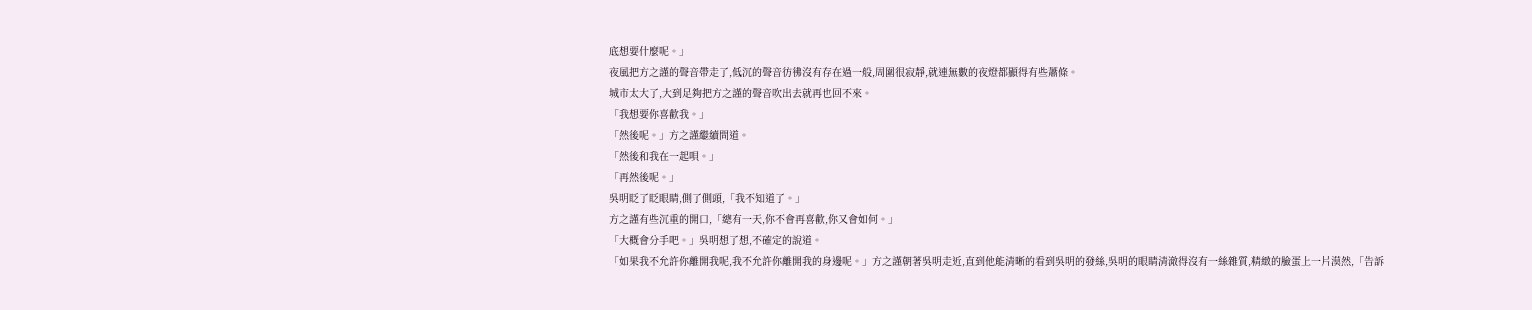底想要什麼呢。」
夜風把方之謹的聲音帶走了,低沉的聲音彷彿沒有存在過一般,周圍很寂靜,就連無數的夜燈都顯得有些蕭條。
城市太大了,大到足夠把方之謹的聲音吹出去就再也回不來。
「我想要你喜歡我。」
「然後呢。」方之謹繼續問道。
「然後和我在一起唄。」
「再然後呢。」
吳明眨了眨眼睛,側了側頭,「我不知道了。」
方之謹有些沉重的開口,「總有一天,你不會再喜歡,你又會如何。」
「大概會分手吧。」吳明想了想,不確定的說道。
「如果我不允許你離開我呢,我不允許你離開我的身邊呢。」方之謹朝著吳明走近,直到他能清晰的看到吳明的發絲,吳明的眼睛清澈得沒有一絲雜質,精緻的臉蛋上一片漠然,「告訴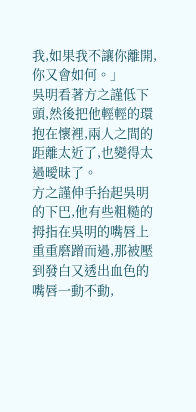我,如果我不讓你離開,你又會如何。」
吳明看著方之謹低下頭,然後把他輕輕的環抱在懷裡,兩人之間的距離太近了,也變得太過曖昧了。
方之謹伸手抬起吳明的下巴,他有些粗糙的拇指在吳明的嘴唇上重重磨蹭而過,那被壓到發白又透出血色的嘴唇一動不動,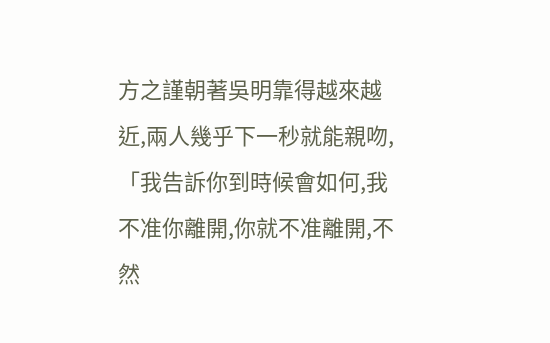方之謹朝著吳明靠得越來越近,兩人幾乎下一秒就能親吻,「我告訴你到時候會如何,我不准你離開,你就不准離開,不然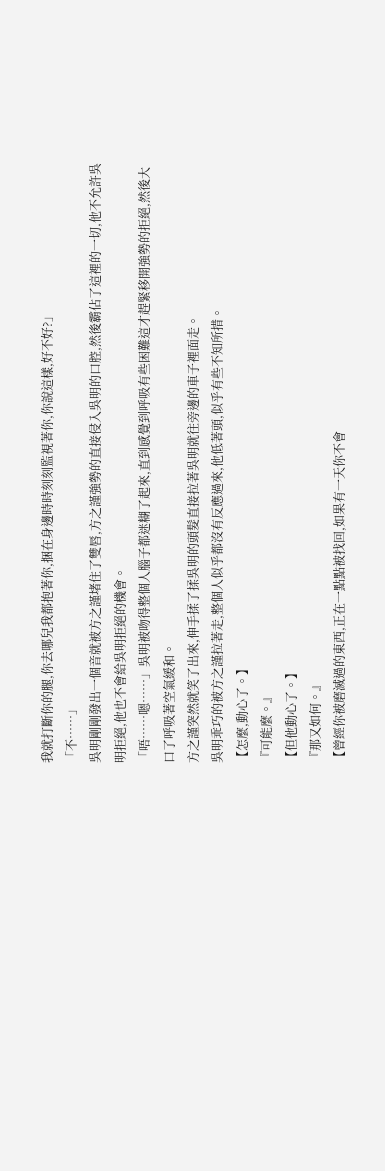我就打斷你的腿,你去哪兒我都抱著你,捆在身邊時時刻刻監視著你,你說這樣,好不好?」
「不……」
吳明剛剛發出一個音就被方之謹堵住了雙唇,方之謹強勢的直接侵入吳明的口腔,然後霸佔了這裡的一切,他不允許吳明拒絕,他也不會給吳明拒絕的機會。
「唔……嗯……」吳明被吻得整個人腦子都迷糊了起來,直到感覺到呼吸有些困難這才趕緊移開強勢的拒絕,然後大口了呼吸著空氣緩和。
方之謹突然就笑了出來,伸手揉了揉吳明的頭髮直接拉著吳明就往旁邊的車子裡面走。
吳明乖巧的被方之謹拉著走,整個人似乎都沒有反應過來,他低著頭,似乎有些不知所措。
【怎麼,動心了。】
『可能麼。』
【但他動心了。】
『那又如何。』
【曾經你被磨滅過的東西,正在一點點被找回,如果有一天你不會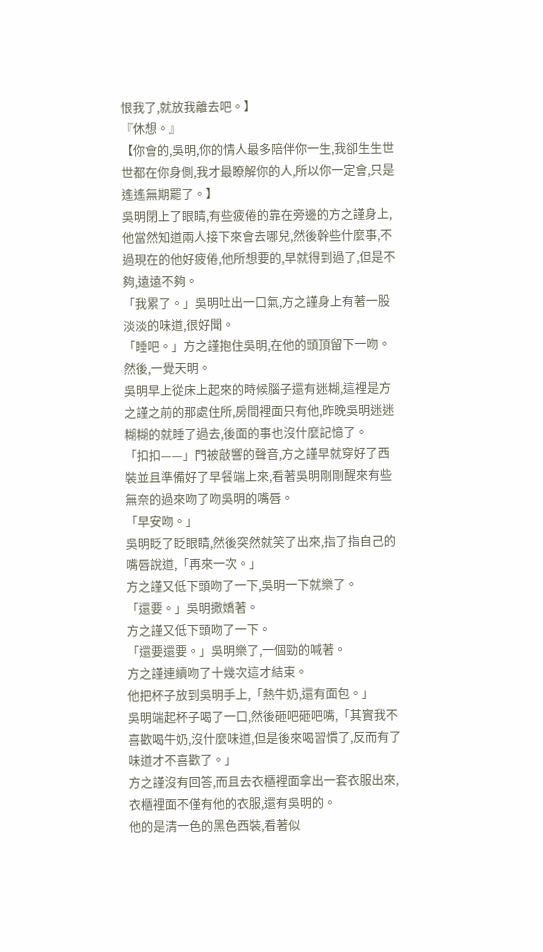恨我了,就放我離去吧。】
『休想。』
【你會的,吳明,你的情人最多陪伴你一生,我卻生生世世都在你身側,我才最瞭解你的人,所以你一定會,只是遙遙無期罷了。】
吳明閉上了眼睛,有些疲倦的靠在旁邊的方之謹身上,他當然知道兩人接下來會去哪兒,然後幹些什麼事,不過現在的他好疲倦,他所想要的,早就得到過了,但是不夠,遠遠不夠。
「我累了。」吳明吐出一口氣,方之謹身上有著一股淡淡的味道,很好聞。
「睡吧。」方之謹抱住吳明,在他的頭頂留下一吻。
然後,一覺天明。
吳明早上從床上起來的時候腦子還有迷糊,這裡是方之謹之前的那處住所,房間裡面只有他,昨晚吳明迷迷糊糊的就睡了過去,後面的事也沒什麼記憶了。
「扣扣——」門被敲響的聲音,方之謹早就穿好了西裝並且準備好了早餐端上來,看著吳明剛剛醒來有些無奈的過來吻了吻吳明的嘴唇。
「早安吻。」
吳明眨了眨眼睛,然後突然就笑了出來,指了指自己的嘴唇說道,「再來一次。」
方之謹又低下頭吻了一下,吳明一下就樂了。
「還要。」吳明撒嬌著。
方之謹又低下頭吻了一下。
「還要還要。」吳明樂了,一個勁的喊著。
方之謹連續吻了十幾次這才結束。
他把杯子放到吳明手上,「熱牛奶,還有面包。」
吳明端起杯子喝了一口,然後砸吧砸吧嘴,「其實我不喜歡喝牛奶,沒什麼味道,但是後來喝習慣了,反而有了味道才不喜歡了。」
方之謹沒有回答,而且去衣櫃裡面拿出一套衣服出來,衣櫃裡面不僅有他的衣服,還有吳明的。
他的是清一色的黑色西裝,看著似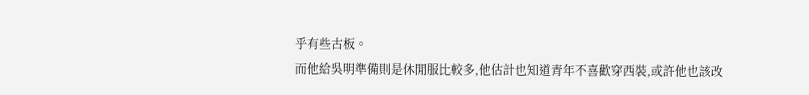乎有些古板。
而他給吳明準備則是休閒服比較多,他估計也知道青年不喜歡穿西裝,或許他也該改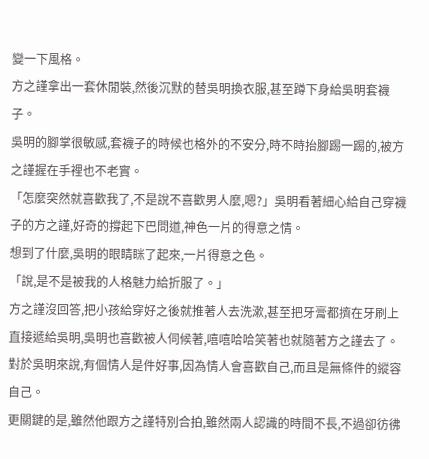變一下風格。
方之謹拿出一套休閒裝,然後沉默的替吳明換衣服,甚至蹲下身給吳明套襪子。
吳明的腳掌很敏感,套襪子的時候也格外的不安分,時不時抬腳踢一踢的,被方之謹握在手裡也不老實。
「怎麼突然就喜歡我了,不是說不喜歡男人麼,嗯?」吳明看著細心給自己穿襪子的方之謹,好奇的撐起下巴問道,神色一片的得意之情。
想到了什麼,吳明的眼睛眯了起來,一片得意之色。
「說,是不是被我的人格魅力給折服了。」
方之謹沒回答,把小孩給穿好之後就推著人去洗漱,甚至把牙膏都擠在牙刷上直接遞給吳明,吳明也喜歡被人伺候著,嘻嘻哈哈笑著也就隨著方之謹去了。
對於吳明來說,有個情人是件好事,因為情人會喜歡自己,而且是無條件的縱容自己。
更關鍵的是,雖然他跟方之謹特別合拍,雖然兩人認識的時間不長,不過卻彷彿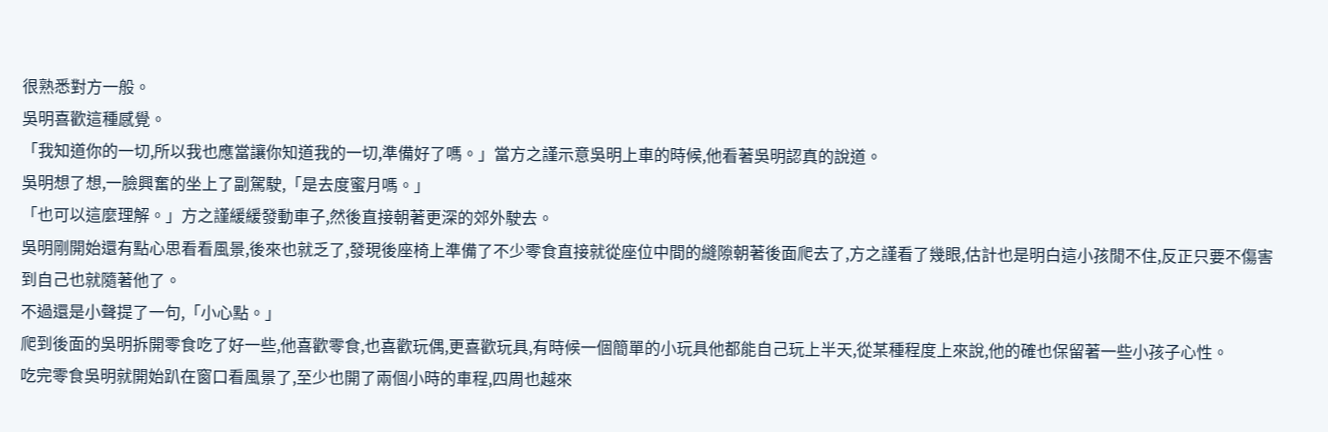很熟悉對方一般。
吳明喜歡這種感覺。
「我知道你的一切,所以我也應當讓你知道我的一切,準備好了嗎。」當方之謹示意吳明上車的時候,他看著吳明認真的說道。
吳明想了想,一臉興奮的坐上了副駕駛,「是去度蜜月嗎。」
「也可以這麼理解。」方之謹緩緩發動車子,然後直接朝著更深的郊外駛去。
吳明剛開始還有點心思看看風景,後來也就乏了,發現後座椅上準備了不少零食直接就從座位中間的縫隙朝著後面爬去了,方之謹看了幾眼,估計也是明白這小孩閒不住,反正只要不傷害到自己也就隨著他了。
不過還是小聲提了一句,「小心點。」
爬到後面的吳明拆開零食吃了好一些,他喜歡零食,也喜歡玩偶,更喜歡玩具,有時候一個簡單的小玩具他都能自己玩上半天,從某種程度上來說,他的確也保留著一些小孩子心性。
吃完零食吳明就開始趴在窗口看風景了,至少也開了兩個小時的車程,四周也越來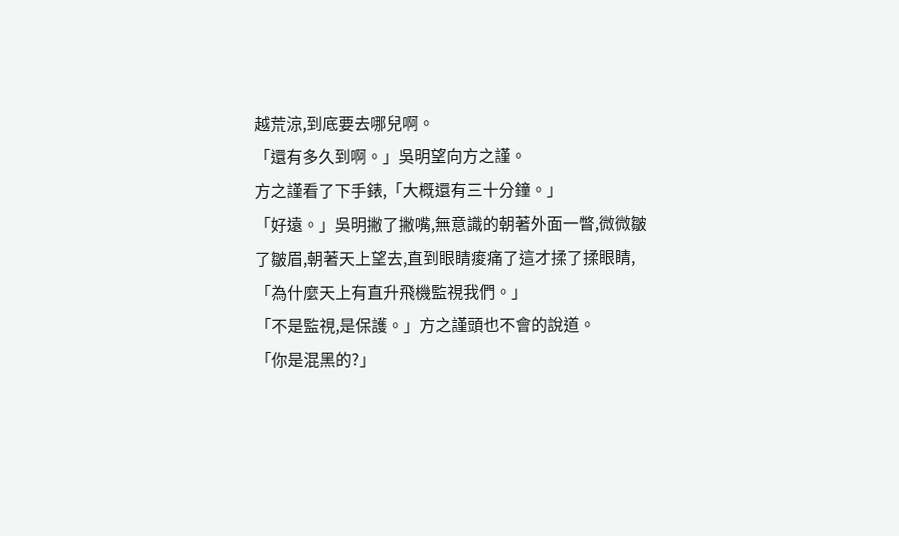越荒涼,到底要去哪兒啊。
「還有多久到啊。」吳明望向方之謹。
方之謹看了下手錶,「大概還有三十分鐘。」
「好遠。」吳明撇了撇嘴,無意識的朝著外面一瞥,微微皺了皺眉,朝著天上望去,直到眼睛痠痛了這才揉了揉眼睛,「為什麼天上有直升飛機監視我們。」
「不是監視,是保護。」方之謹頭也不會的說道。
「你是混黑的?」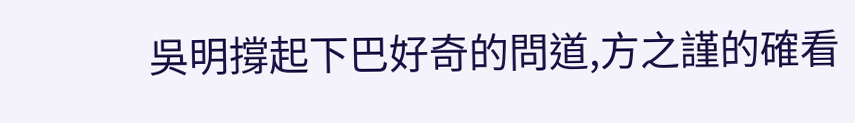吳明撐起下巴好奇的問道,方之謹的確看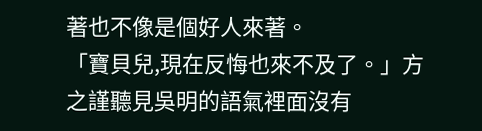著也不像是個好人來著。
「寶貝兒,現在反悔也來不及了。」方之謹聽見吳明的語氣裡面沒有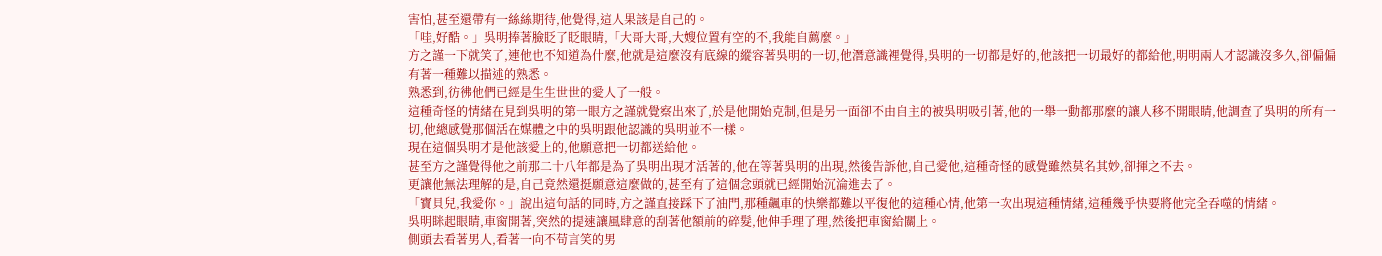害怕,甚至還帶有一絲絲期待,他覺得,這人果該是自己的。
「哇,好酷。」吳明捧著臉眨了眨眼睛,「大哥大哥,大嫂位置有空的不,我能自薦麼。」
方之謹一下就笑了,連他也不知道為什麼,他就是這麼沒有底線的縱容著吳明的一切,他潛意識裡覺得,吳明的一切都是好的,他該把一切最好的都給他,明明兩人才認識沒多久,卻偏偏有著一種難以描述的熟悉。
熟悉到,彷彿他們已經是生生世世的愛人了一般。
這種奇怪的情緒在見到吳明的第一眼方之謹就覺察出來了,於是他開始克制,但是另一面卻不由自主的被吳明吸引著,他的一舉一動都那麼的讓人移不開眼睛,他調查了吳明的所有一切,他總感覺那個活在媒體之中的吳明跟他認識的吳明並不一樣。
現在這個吳明才是他該愛上的,他願意把一切都送給他。
甚至方之謹覺得他之前那二十八年都是為了吳明出現才活著的,他在等著吳明的出現,然後告訴他,自己愛他,這種奇怪的感覺雖然莫名其妙,卻揮之不去。
更讓他無法理解的是,自己竟然還挺願意這麼做的,甚至有了這個念頭就已經開始沉淪進去了。
「寶貝兒,我愛你。」說出這句話的同時,方之謹直接踩下了油門,那種飆車的快樂都難以平復他的這種心情,他第一次出現這種情緒,這種幾乎快要將他完全吞噬的情緒。
吳明眯起眼睛,車窗開著,突然的提速讓風肆意的刮著他額前的碎髮,他伸手理了理,然後把車窗給關上。
側頭去看著男人,看著一向不苟言笑的男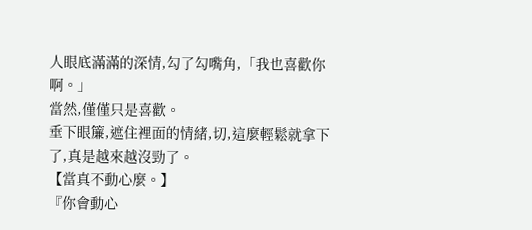人眼底滿滿的深情,勾了勾嘴角,「我也喜歡你啊。」
當然,僅僅只是喜歡。
垂下眼簾,遮住裡面的情緒,切,這麼輕鬆就拿下了,真是越來越沒勁了。
【當真不動心麼。】
『你會動心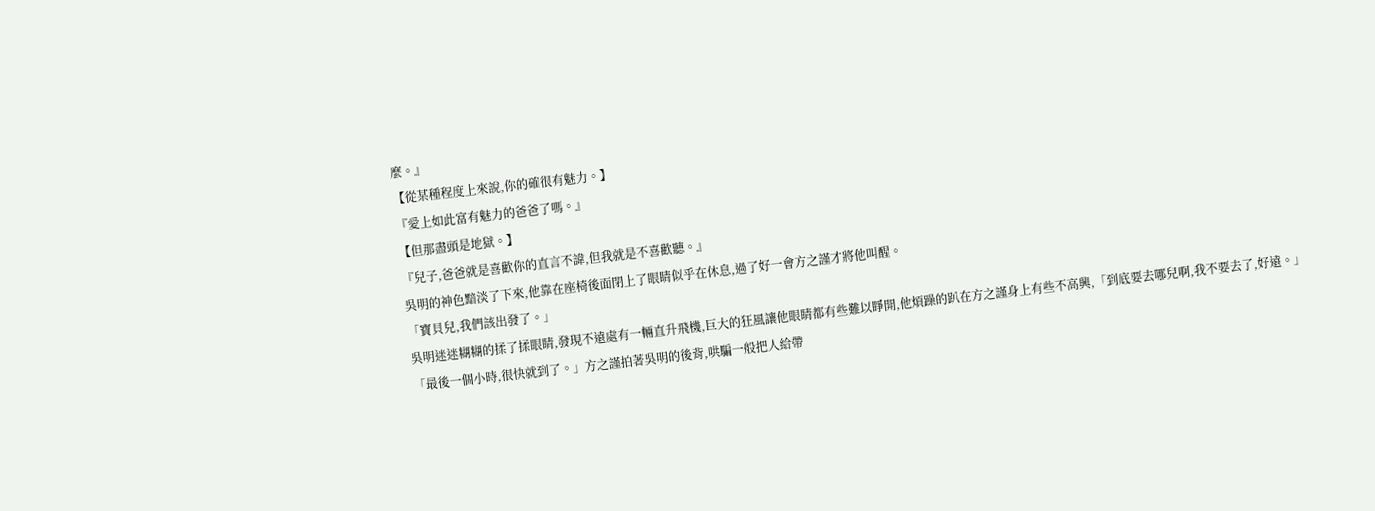麼。』
【從某種程度上來說,你的確很有魅力。】
『愛上如此富有魅力的爸爸了嗎。』
【但那盡頭是地獄。】
『兒子,爸爸就是喜歡你的直言不諱,但我就是不喜歡聽。』
吳明的神色黯淡了下來,他靠在座椅後面閉上了眼睛似乎在休息,過了好一會方之謹才將他叫醒。
「寶貝兒,我們該出發了。」
吳明迷迷糊糊的揉了揉眼睛,發現不遠處有一輛直升飛機,巨大的狂風讓他眼睛都有些難以睜開,他煩躁的趴在方之謹身上有些不高興,「到底要去哪兒啊,我不要去了,好遠。」
「最後一個小時,很快就到了。」方之謹拍著吳明的後背,哄騙一般把人給帶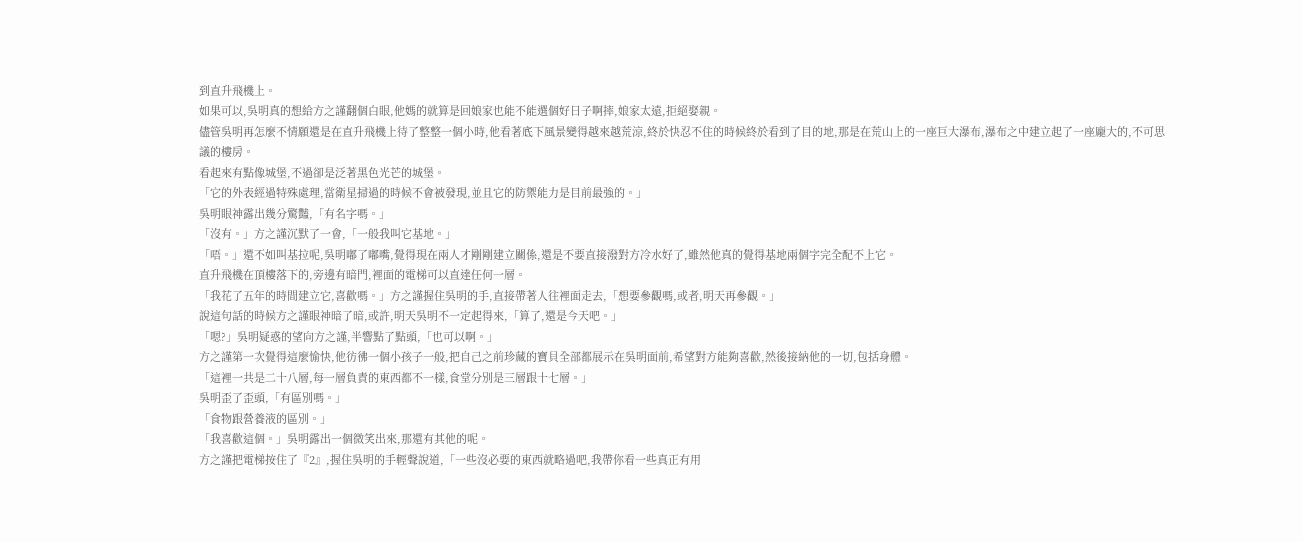到直升飛機上。
如果可以,吳明真的想給方之謹翻個白眼,他媽的就算是回娘家也能不能選個好日子啊摔,娘家太遠,拒絕娶親。
儘管吳明再怎麼不情願還是在直升飛機上待了整整一個小時,他看著底下風景變得越來越荒涼,終於快忍不住的時候終於看到了目的地,那是在荒山上的一座巨大瀑布,瀑布之中建立起了一座龐大的,不可思議的樓房。
看起來有點像城堡,不過卻是泛著黑色光芒的城堡。
「它的外表經過特殊處理,當衛星掃過的時候不會被發現,並且它的防禦能力是目前最強的。」
吳明眼神露出幾分驚豔,「有名字嗎。」
「沒有。」方之謹沉默了一會,「一般我叫它基地。」
「唔。」還不如叫基拉呢,吳明嘟了嘟嘴,覺得現在兩人才剛剛建立關係,還是不要直接潑對方冷水好了,雖然他真的覺得基地兩個字完全配不上它。
直升飛機在頂樓落下的,旁邊有暗門,裡面的電梯可以直達任何一層。
「我花了五年的時間建立它,喜歡嗎。」方之謹握住吳明的手,直接帶著人往裡面走去,「想要參觀嗎,或者,明天再參觀。」
說這句話的時候方之謹眼神暗了暗,或許,明天吳明不一定起得來,「算了,還是今天吧。」
「嗯?」吳明疑惑的望向方之謹,半響點了點頭,「也可以啊。」
方之謹第一次覺得這麼愉快,他彷彿一個小孩子一般,把自己之前珍藏的寶貝全部都展示在吳明面前,希望對方能夠喜歡,然後接納他的一切,包括身體。
「這裡一共是二十八層,每一層負責的東西都不一樣,食堂分別是三層跟十七層。」
吳明歪了歪頭,「有區別嗎。」
「食物跟營養液的區別。」
「我喜歡這個。」吳明露出一個微笑出來,那還有其他的呢。
方之謹把電梯按住了『2』,握住吳明的手輕聲說道,「一些沒必要的東西就略過吧,我帶你看一些真正有用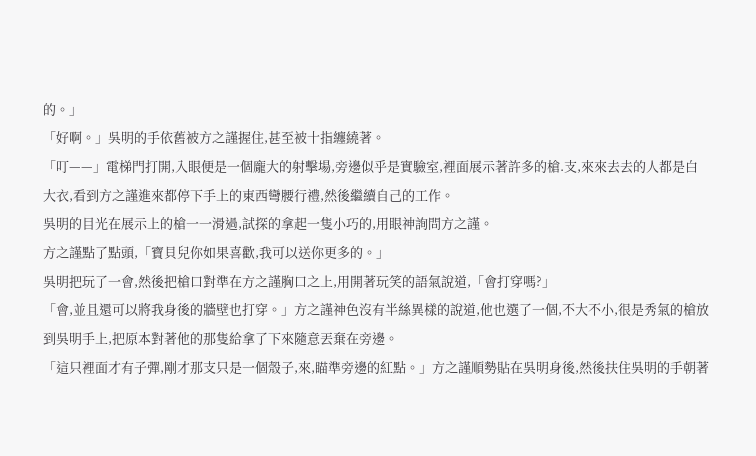的。」
「好啊。」吳明的手依舊被方之謹握住,甚至被十指纏繞著。
「叮——」電梯門打開,入眼便是一個龐大的射擊場,旁邊似乎是實驗室,裡面展示著許多的槍.支,來來去去的人都是白大衣,看到方之謹進來都停下手上的東西彎腰行禮,然後繼續自己的工作。
吳明的目光在展示上的槍一一滑過,試探的拿起一隻小巧的,用眼神詢問方之謹。
方之謹點了點頭,「寶貝兒你如果喜歡,我可以送你更多的。」
吳明把玩了一會,然後把槍口對準在方之謹胸口之上,用開著玩笑的語氣說道,「會打穿嗎?」
「會,並且還可以將我身後的牆壁也打穿。」方之謹神色沒有半絲異樣的說道,他也選了一個,不大不小,很是秀氣的槍放到吳明手上,把原本對著他的那隻給拿了下來隨意丟棄在旁邊。
「這只裡面才有子彈,剛才那支只是一個殼子,來,瞄準旁邊的紅點。」方之謹順勢貼在吳明身後,然後扶住吳明的手朝著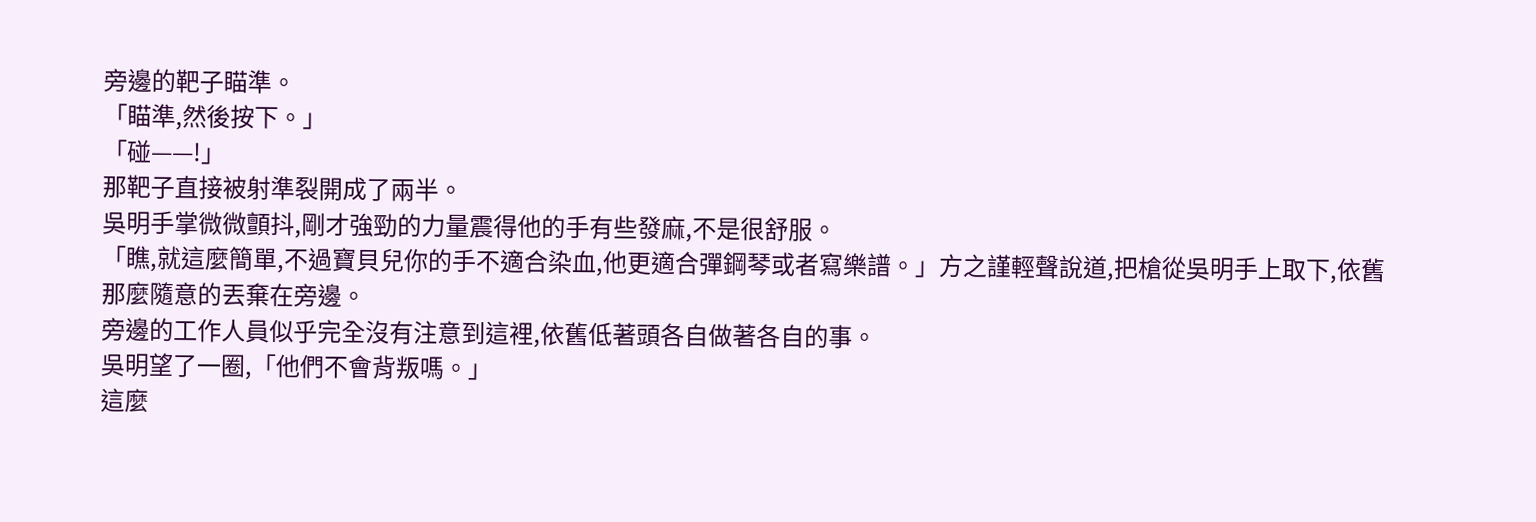旁邊的靶子瞄準。
「瞄準,然後按下。」
「碰——!」
那靶子直接被射準裂開成了兩半。
吳明手掌微微顫抖,剛才強勁的力量震得他的手有些發麻,不是很舒服。
「瞧,就這麼簡單,不過寶貝兒你的手不適合染血,他更適合彈鋼琴或者寫樂譜。」方之謹輕聲說道,把槍從吳明手上取下,依舊那麼隨意的丟棄在旁邊。
旁邊的工作人員似乎完全沒有注意到這裡,依舊低著頭各自做著各自的事。
吳明望了一圈,「他們不會背叛嗎。」
這麼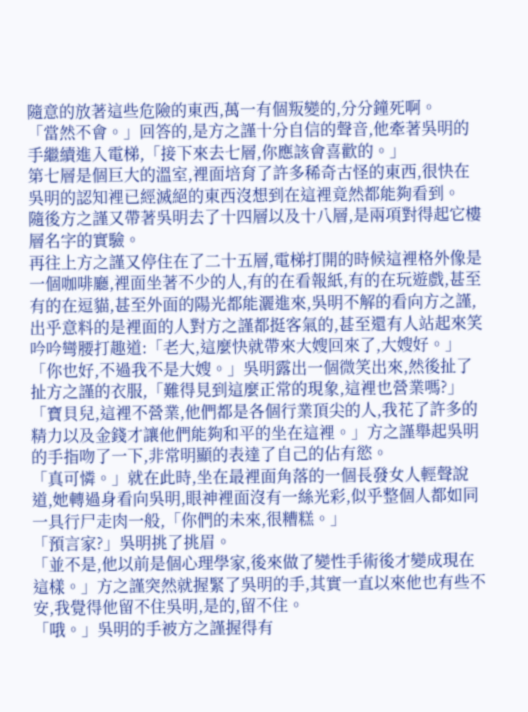隨意的放著這些危險的東西,萬一有個叛變的,分分鐘死啊。
「當然不會。」回答的,是方之謹十分自信的聲音,他牽著吳明的手繼續進入電梯,「接下來去七層,你應該會喜歡的。」
第七層是個巨大的溫室,裡面培育了許多稀奇古怪的東西,很快在吳明的認知裡已經滅絕的東西沒想到在這裡竟然都能夠看到。
隨後方之謹又帶著吳明去了十四層以及十八層,是兩項對得起它樓層名字的實驗。
再往上方之謹又停住在了二十五層,電梯打開的時候這裡格外像是一個咖啡廳,裡面坐著不少的人,有的在看報紙,有的在玩遊戲,甚至有的在逗貓,甚至外面的陽光都能灑進來,吳明不解的看向方之謹,出乎意料的是裡面的人對方之謹都挺客氣的,甚至還有人站起來笑吟吟彎腰打趣道:「老大,這麼快就帶來大嫂回來了,大嫂好。」
「你也好,不過我不是大嫂。」吳明露出一個微笑出來,然後扯了扯方之謹的衣服,「難得見到這麼正常的現象,這裡也營業嗎?」
「寶貝兒,這裡不營業,他們都是各個行業頂尖的人,我花了許多的精力以及金錢才讓他們能夠和平的坐在這裡。」方之謹舉起吳明的手指吻了一下,非常明顯的表達了自己的佔有慾。
「真可憐。」就在此時,坐在最裡面角落的一個長發女人輕聲說道,她轉過身看向吳明,眼神裡面沒有一絲光彩,似乎整個人都如同一具行尸走肉一般,「你們的未來,很糟糕。」
「預言家?」吳明挑了挑眉。
「並不是,他以前是個心理學家,後來做了變性手術後才變成現在這樣。」方之謹突然就握緊了吳明的手,其實一直以來他也有些不安,我覺得他留不住吳明,是的,留不住。
「哦。」吳明的手被方之謹握得有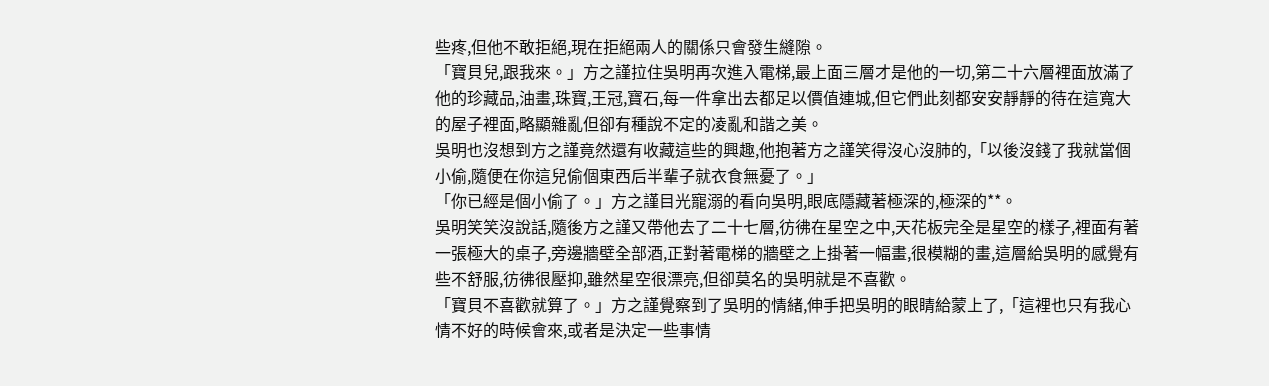些疼,但他不敢拒絕,現在拒絕兩人的關係只會發生縫隙。
「寶貝兒,跟我來。」方之謹拉住吳明再次進入電梯,最上面三層才是他的一切,第二十六層裡面放滿了他的珍藏品,油畫,珠寶,王冠,寶石,每一件拿出去都足以價值連城,但它們此刻都安安靜靜的待在這寬大的屋子裡面,略顯雜亂但卻有種說不定的凌亂和諧之美。
吳明也沒想到方之謹竟然還有收藏這些的興趣,他抱著方之謹笑得沒心沒肺的,「以後沒錢了我就當個小偷,隨便在你這兒偷個東西后半輩子就衣食無憂了。」
「你已經是個小偷了。」方之謹目光寵溺的看向吳明,眼底隱藏著極深的,極深的**。
吳明笑笑沒說話,隨後方之謹又帶他去了二十七層,彷彿在星空之中,天花板完全是星空的樣子,裡面有著一張極大的桌子,旁邊牆壁全部酒,正對著電梯的牆壁之上掛著一幅畫,很模糊的畫,這層給吳明的感覺有些不舒服,彷彿很壓抑,雖然星空很漂亮,但卻莫名的吳明就是不喜歡。
「寶貝不喜歡就算了。」方之謹覺察到了吳明的情緒,伸手把吳明的眼睛給蒙上了,「這裡也只有我心情不好的時候會來,或者是決定一些事情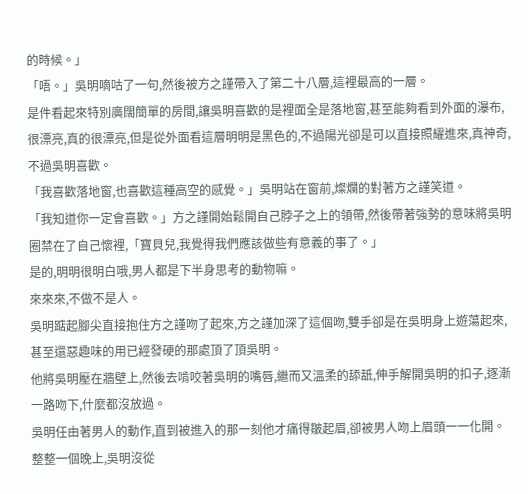的時候。」
「唔。」吳明嘀咕了一句,然後被方之謹帶入了第二十八層,這裡最高的一層。
是件看起來特別廣闊簡單的房間,讓吳明喜歡的是裡面全是落地窗,甚至能夠看到外面的瀑布,很漂亮,真的很漂亮,但是從外面看這層明明是黑色的,不過陽光卻是可以直接照耀進來,真神奇,不過吳明喜歡。
「我喜歡落地窗,也喜歡這種高空的感覺。」吳明站在窗前,燦爛的對著方之謹笑道。
「我知道你一定會喜歡。」方之謹開始鬆開自己脖子之上的領帶,然後帶著強勢的意味將吳明圈禁在了自己懷裡,「寶貝兒,我覺得我們應該做些有意義的事了。」
是的,明明很明白哦,男人都是下半身思考的動物嘛。
來來來,不做不是人。
吳明踮起腳尖直接抱住方之謹吻了起來,方之謹加深了這個吻,雙手卻是在吳明身上遊蕩起來,甚至還惡趣味的用已經發硬的那處頂了頂吳明。
他將吳明壓在牆壁上,然後去啃咬著吳明的嘴唇,繼而又溫柔的舔舐,伸手解開吳明的扣子,逐漸一路吻下,什麼都沒放過。
吳明任由著男人的動作,直到被進入的那一刻他才痛得皺起眉,卻被男人吻上眉頭一一化開。
整整一個晚上,吳明沒從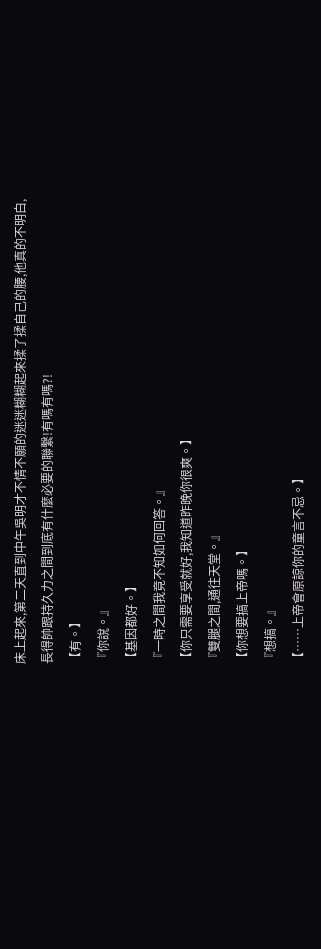床上起來,第二天直到中午吳明才不情不願的迷迷糊糊起來揉了揉自己的腰,他真的不明白,長得帥跟持久力之間到底有什麼必要的聯繫!有嗎有嗎?!
【有。】
『你說。』
【基因都好。】
『一時之間我竟不知如何回答。』
【你只需要享受就好,我知道昨晚你很爽。】
『雙腿之間,通往天堂。』
【你想要搞上帝嗎。】
『想搞。』
【……上帝會原諒你的童言不忌。】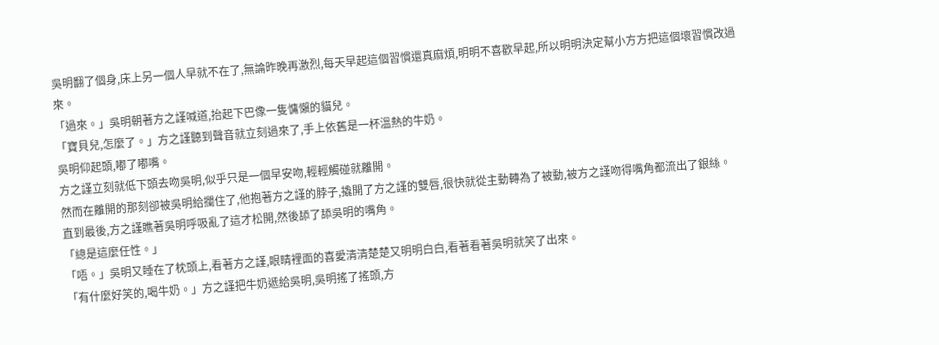吳明翻了個身,床上另一個人早就不在了,無論昨晚再激烈,每天早起這個習慣還真麻煩,明明不喜歡早起,所以明明決定幫小方方把這個壞習慣改過來。
「過來。」吳明朝著方之謹喊道,抬起下巴像一隻慵懶的貓兒。
「寶貝兒,怎麼了。」方之謹聽到聲音就立刻過來了,手上依舊是一杯溫熱的牛奶。
吳明仰起頭,嘟了嘟嘴。
方之謹立刻就低下頭去吻吳明,似乎只是一個早安吻,輕輕觸碰就離開。
然而在離開的那刻卻被吳明給攔住了,他抱著方之謹的脖子,撬開了方之謹的雙唇,很快就從主動轉為了被動,被方之謹吻得嘴角都流出了銀絲。
直到最後,方之謹瞧著吳明呼吸亂了這才松開,然後舔了舔吳明的嘴角。
「總是這麼任性。」
「唔。」吳明又睡在了枕頭上,看著方之謹,眼睛裡面的喜愛清清楚楚又明明白白,看著看著吳明就笑了出來。
「有什麼好笑的,喝牛奶。」方之謹把牛奶遞給吳明,吳明搖了搖頭,方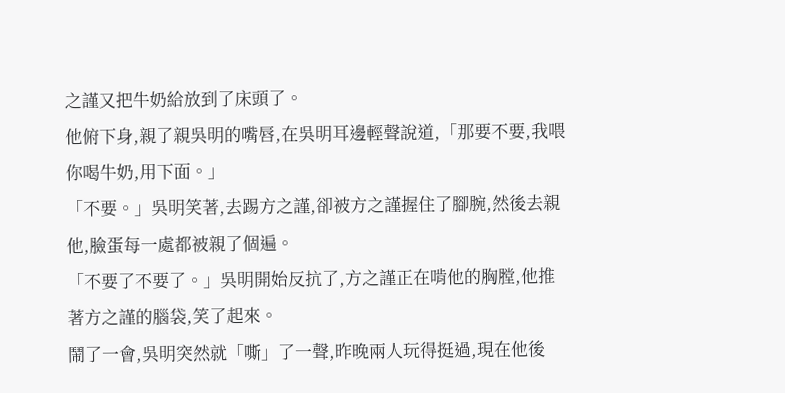之謹又把牛奶給放到了床頭了。
他俯下身,親了親吳明的嘴唇,在吳明耳邊輕聲說道,「那要不要,我喂你喝牛奶,用下面。」
「不要。」吳明笑著,去踢方之謹,卻被方之謹握住了腳腕,然後去親他,臉蛋每一處都被親了個遍。
「不要了不要了。」吳明開始反抗了,方之謹正在啃他的胸膛,他推著方之謹的腦袋,笑了起來。
鬧了一會,吳明突然就「嘶」了一聲,昨晚兩人玩得挺過,現在他後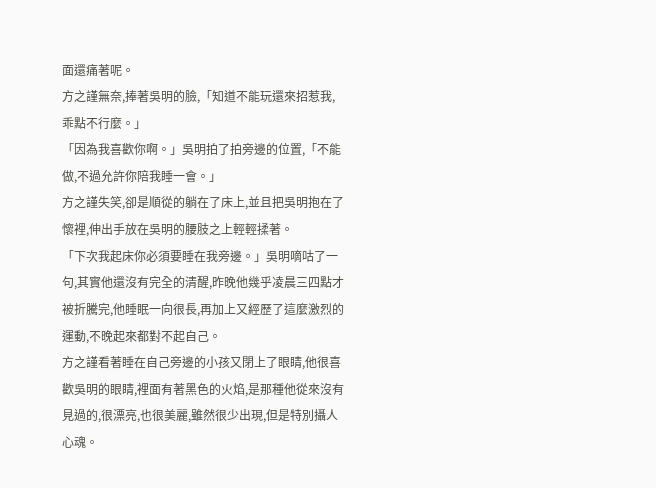面還痛著呢。
方之謹無奈,捧著吳明的臉,「知道不能玩還來招惹我,乖點不行麼。」
「因為我喜歡你啊。」吳明拍了拍旁邊的位置,「不能做,不過允許你陪我睡一會。」
方之謹失笑,卻是順從的躺在了床上,並且把吳明抱在了懷裡,伸出手放在吳明的腰肢之上輕輕揉著。
「下次我起床你必須要睡在我旁邊。」吳明嘀咕了一句,其實他還沒有完全的清醒,昨晚他幾乎凌晨三四點才被折騰完,他睡眠一向很長,再加上又經歷了這麼激烈的運動,不晚起來都對不起自己。
方之謹看著睡在自己旁邊的小孩又閉上了眼睛,他很喜歡吳明的眼睛,裡面有著黑色的火焰,是那種他從來沒有見過的,很漂亮,也很美麗,雖然很少出現,但是特別攝人心魂。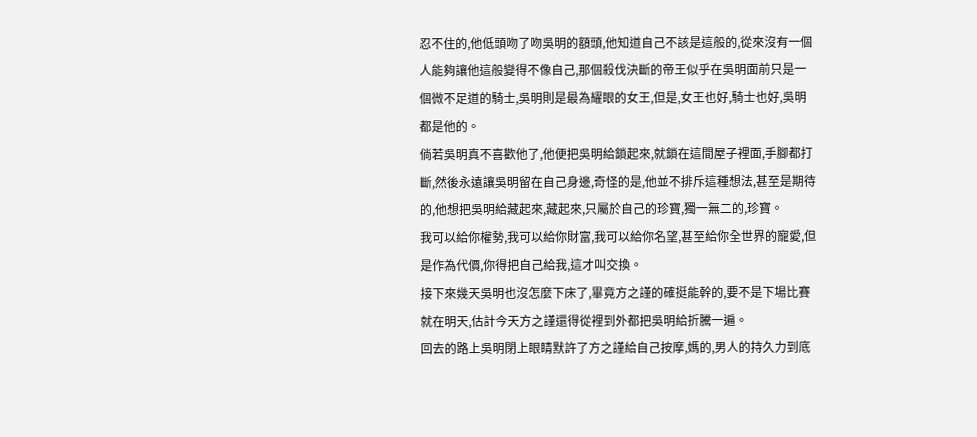忍不住的,他低頭吻了吻吳明的額頭,他知道自己不該是這般的,從來沒有一個人能夠讓他這般變得不像自己,那個殺伐決斷的帝王似乎在吳明面前只是一個微不足道的騎士,吳明則是最為耀眼的女王,但是,女王也好,騎士也好,吳明都是他的。
倘若吳明真不喜歡他了,他便把吳明給鎖起來,就鎖在這間屋子裡面,手腳都打斷,然後永遠讓吳明留在自己身邊,奇怪的是,他並不排斥這種想法,甚至是期待的,他想把吳明給藏起來,藏起來,只屬於自己的珍寶,獨一無二的,珍寶。
我可以給你權勢,我可以給你財富,我可以給你名望,甚至給你全世界的寵愛,但是作為代價,你得把自己給我,這才叫交換。
接下來幾天吳明也沒怎麼下床了,畢竟方之謹的確挺能幹的,要不是下場比賽就在明天,估計今天方之謹還得從裡到外都把吳明給折騰一遍。
回去的路上吳明閉上眼睛默許了方之謹給自己按摩,媽的,男人的持久力到底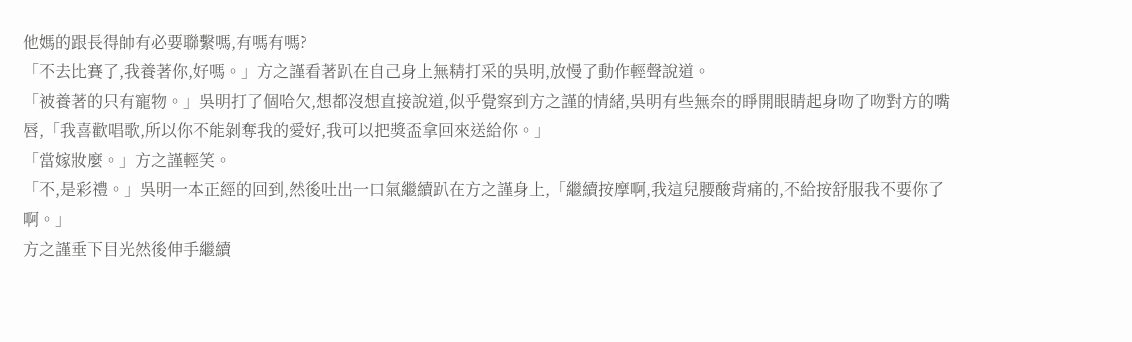他媽的跟長得帥有必要聯繫嗎,有嗎有嗎?
「不去比賽了,我養著你,好嗎。」方之謹看著趴在自己身上無精打采的吳明,放慢了動作輕聲說道。
「被養著的只有寵物。」吳明打了個哈欠,想都沒想直接說道,似乎覺察到方之謹的情緒,吳明有些無奈的睜開眼睛起身吻了吻對方的嘴唇,「我喜歡唱歌,所以你不能剝奪我的愛好,我可以把獎盃拿回來送給你。」
「當嫁妝麼。」方之謹輕笑。
「不,是彩禮。」吳明一本正經的回到,然後吐出一口氣繼續趴在方之謹身上,「繼續按摩啊,我這兒腰酸背痛的,不給按舒服我不要你了啊。」
方之謹垂下目光然後伸手繼續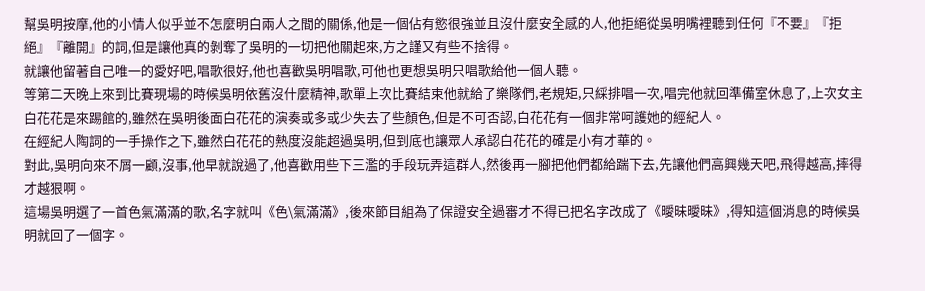幫吳明按摩,他的小情人似乎並不怎麼明白兩人之間的關係,他是一個佔有慾很強並且沒什麼安全感的人,他拒絕從吳明嘴裡聽到任何『不要』『拒絕』『離開』的詞,但是讓他真的剝奪了吳明的一切把他關起來,方之謹又有些不捨得。
就讓他留著自己唯一的愛好吧,唱歌很好,他也喜歡吳明唱歌,可他也更想吳明只唱歌給他一個人聽。
等第二天晚上來到比賽現場的時候吳明依舊沒什麼精神,歌單上次比賽結束他就給了樂隊們,老規矩,只綵排唱一次,唱完他就回準備室休息了,上次女主白花花是來踢館的,雖然在吳明後面白花花的演奏或多或少失去了些顏色,但是不可否認,白花花有一個非常呵護她的經紀人。
在經紀人陶詞的一手操作之下,雖然白花花的熱度沒能超過吳明,但到底也讓眾人承認白花花的確是小有才華的。
對此,吳明向來不屑一顧,沒事,他早就說過了,他喜歡用些下三濫的手段玩弄這群人,然後再一腳把他們都給踹下去,先讓他們高興幾天吧,飛得越高,摔得才越狠啊。
這場吳明選了一首色氣滿滿的歌,名字就叫《色\氣滿滿》,後來節目組為了保證安全過審才不得已把名字改成了《曖昧曖昧》,得知這個消息的時候吳明就回了一個字。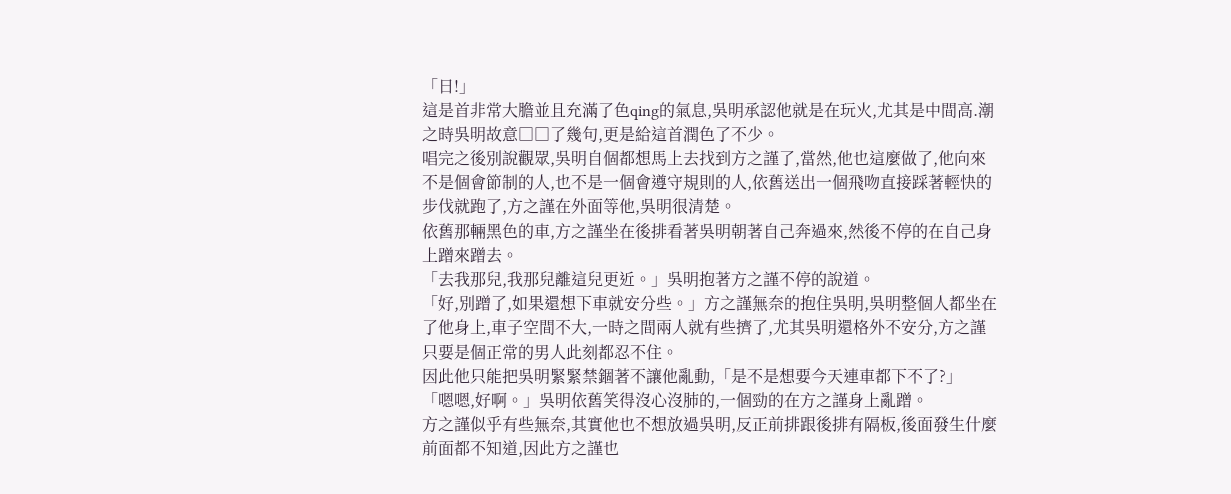「日!」
這是首非常大膽並且充滿了色qing的氣息,吳明承認他就是在玩火,尤其是中間高.潮之時吳明故意□□了幾句,更是給這首潤色了不少。
唱完之後別說觀眾,吳明自個都想馬上去找到方之謹了,當然,他也這麼做了,他向來不是個會節制的人,也不是一個會遵守規則的人,依舊送出一個飛吻直接踩著輕快的步伐就跑了,方之謹在外面等他,吳明很清楚。
依舊那輛黑色的車,方之謹坐在後排看著吳明朝著自己奔過來,然後不停的在自己身上蹭來蹭去。
「去我那兒,我那兒離這兒更近。」吳明抱著方之謹不停的說道。
「好,別蹭了,如果還想下車就安分些。」方之謹無奈的抱住吳明,吳明整個人都坐在了他身上,車子空間不大,一時之間兩人就有些擠了,尤其吳明還格外不安分,方之謹只要是個正常的男人此刻都忍不住。
因此他只能把吳明緊緊禁錮著不讓他亂動,「是不是想要今天連車都下不了?」
「嗯嗯,好啊。」吳明依舊笑得沒心沒肺的,一個勁的在方之謹身上亂蹭。
方之謹似乎有些無奈,其實他也不想放過吳明,反正前排跟後排有隔板,後面發生什麼前面都不知道,因此方之謹也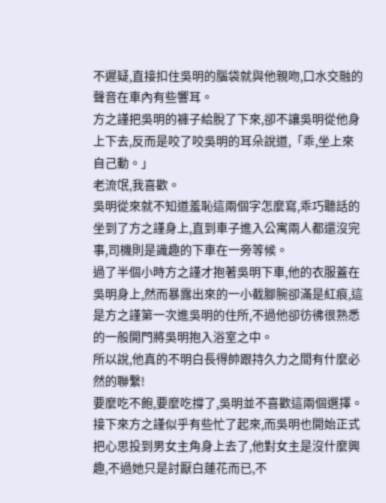不遲疑,直接扣住吳明的腦袋就與他親吻,口水交融的聲音在車內有些響耳。
方之謹把吳明的褲子給脫了下來,卻不讓吳明從他身上下去,反而是咬了咬吳明的耳朵說道,「乖,坐上來自己動。」
老流氓,我喜歡。
吳明從來就不知道羞恥這兩個字怎麼寫,乖巧聽話的坐到了方之謹身上,直到車子進入公寓兩人都還沒完事,司機則是識趣的下車在一旁等候。
過了半個小時方之謹才抱著吳明下車,他的衣服蓋在吳明身上,然而暴露出來的一小截腳腕卻滿是紅痕,這是方之謹第一次進吳明的住所,不過他卻彷彿很熟悉的一般開門將吳明抱入浴室之中。
所以說,他真的不明白長得帥跟持久力之間有什麼必然的聯繫!
要麼吃不飽,要麼吃撐了,吳明並不喜歡這兩個選擇。
接下來方之謹似乎有些忙了起來,而吳明也開始正式把心思投到男女主角身上去了,他對女主是沒什麼興趣,不過她只是討厭白蓮花而已,不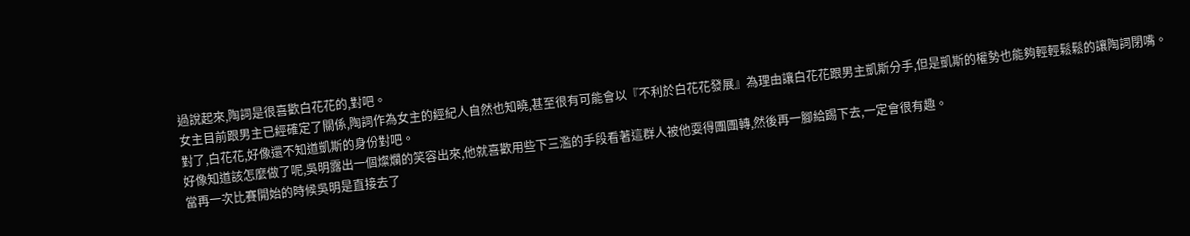過說起來,陶詞是很喜歡白花花的,對吧。
女主目前跟男主已經確定了關係,陶詞作為女主的經紀人自然也知曉,甚至很有可能會以『不利於白花花發展』為理由讓白花花跟男主凱斯分手,但是凱斯的權勢也能夠輕輕鬆鬆的讓陶詞閉嘴。
對了,白花花,好像還不知道凱斯的身份對吧。
好像知道該怎麼做了呢,吳明露出一個燦爛的笑容出來,他就喜歡用些下三濫的手段看著這群人被他耍得團團轉,然後再一腳給踢下去,一定會很有趣。
當再一次比賽開始的時候吳明是直接去了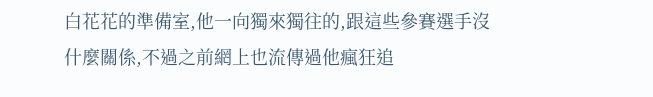白花花的準備室,他一向獨來獨往的,跟這些參賽選手沒什麼關係,不過之前網上也流傳過他瘋狂追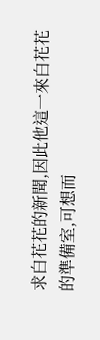求白花花的新聞,因此他這一來白花花的準備室,可想而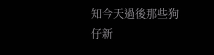知今天過後那些狗仔新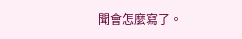聞會怎麼寫了。